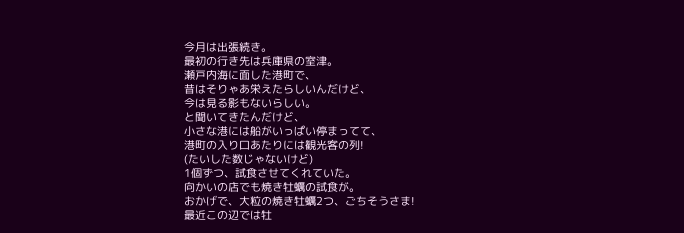今月は出張続き。
最初の行き先は兵庫県の室津。
瀬戸内海に面した港町で、
昔はそりゃあ栄えたらしいんだけど、
今は見る影もないらしい。
と聞いてきたんだけど、
小さな港には船がいっぱい停まってて、
港町の入り口あたりには観光客の列!
(たいした数じゃないけど)
1個ずつ、試食させてくれていた。
向かいの店でも焼き牡蠣の試食が。
おかげで、大粒の焼き牡蠣2つ、ごちそうさま!
最近この辺では牡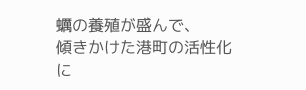蠣の養殖が盛んで、
傾きかけた港町の活性化に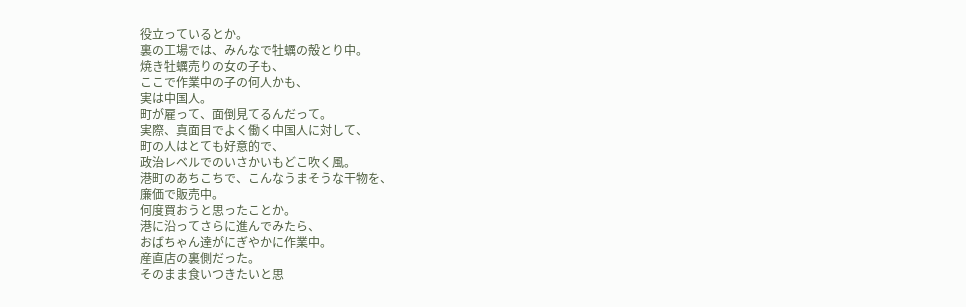役立っているとか。
裏の工場では、みんなで牡蠣の殻とり中。
焼き牡蠣売りの女の子も、
ここで作業中の子の何人かも、
実は中国人。
町が雇って、面倒見てるんだって。
実際、真面目でよく働く中国人に対して、
町の人はとても好意的で、
政治レベルでのいさかいもどこ吹く風。
港町のあちこちで、こんなうまそうな干物を、
廉価で販売中。
何度買おうと思ったことか。
港に沿ってさらに進んでみたら、
おばちゃん達がにぎやかに作業中。
産直店の裏側だった。
そのまま食いつきたいと思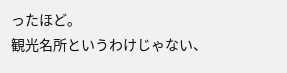ったほど。
観光名所というわけじゃない、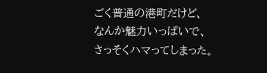ごく普通の港町だけど、
なんか魅力いっぱいで、
さっそくハマってしまった。